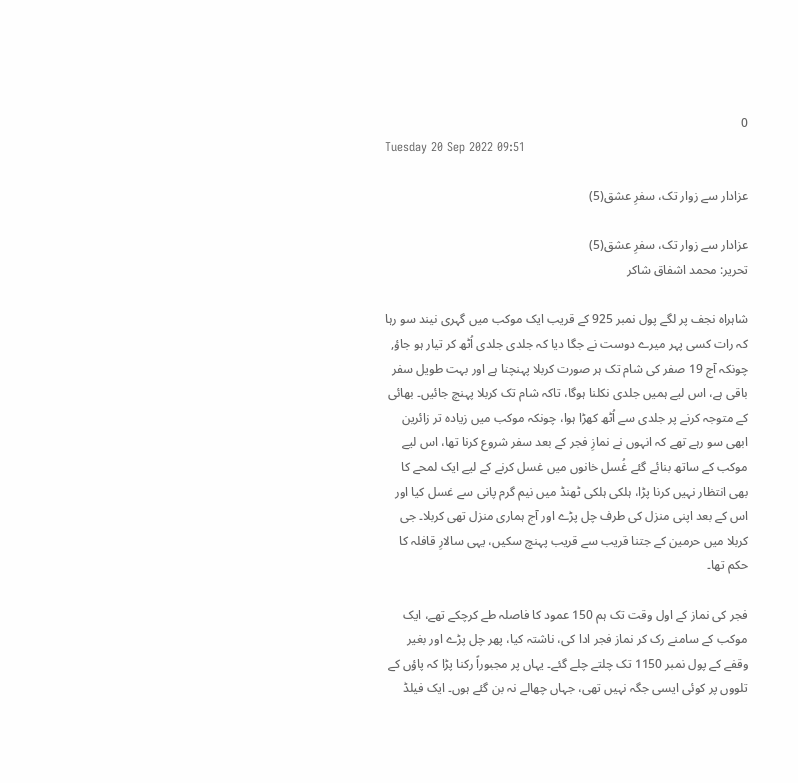0
Tuesday 20 Sep 2022 09:51

عزادار سے زوار تک، سفرِ عشق(5)

عزادار سے زوار تک، سفرِ عشق(5)
تحریر: محمد اشفاق شاکر

شاہراہ نجف پر لگے پول نمبر 925 کے قریب ایک موکب میں گہری نیند سو رہا کہ رات کسی پہر میرے دوست نے جگا دیا کہ جلدی جلدی اُٹھ کر تیار ہو جاؤ, چونکہ آج 19 صفر کی شام تک ہر صورت کربلا پہنچنا ہے اور بہت طویل سفر باقی ہے، اس لیے ہمیں جلدی نکلنا ہوگا، تاکہ شام تک کربلا پہنچ جائیں۔ بھائی کے متوجہ کرنے پر جلدی سے اُٹھ کھڑا ہوا، چونکہ موکب میں زیادہ تر زائرین ابھی سو رہے تھے کہ انہوں نے نمازِ فجر کے بعد سفر شروع کرنا تھا، اس لیے موکب کے ساتھ بنائے گئے غُسل خانوں میں غسل کرنے کے لیے ایک لمحے کا بھی انتظار نہیں کرنا پڑا، ہلکی ہلکی ٹھنڈ میں نیم گرم پانی سے غسل کیا اور اس کے بعد اپنی منزل کی طرف چل پڑے اور آج ہماری منزل تھی کربلا۔ جی کربلا میں حرمین کے جتنا قریب سے قریب پہنچ سکیں، یہی سالارِ قافلہ کا حکم تھا۔

فجر کی نماز کے اول وقت تک ہم 150 عمود کا فاصلہ طے کرچکے تھے، ایک موکب کے سامنے رک کر نماز فجر ادا کی، ناشتہ کیا، پھر چل پڑے اور بغیر وقفے کے پول نمبر 1150 تک چلتے چلے گئے۔ یہاں پر مجبوراً رکنا پڑا کہ پاؤں کے تلووں پر کوئی ایسی جگہ نہیں تھی، جہاں چھالے نہ بن گئے ہوں۔ ایک فیلڈ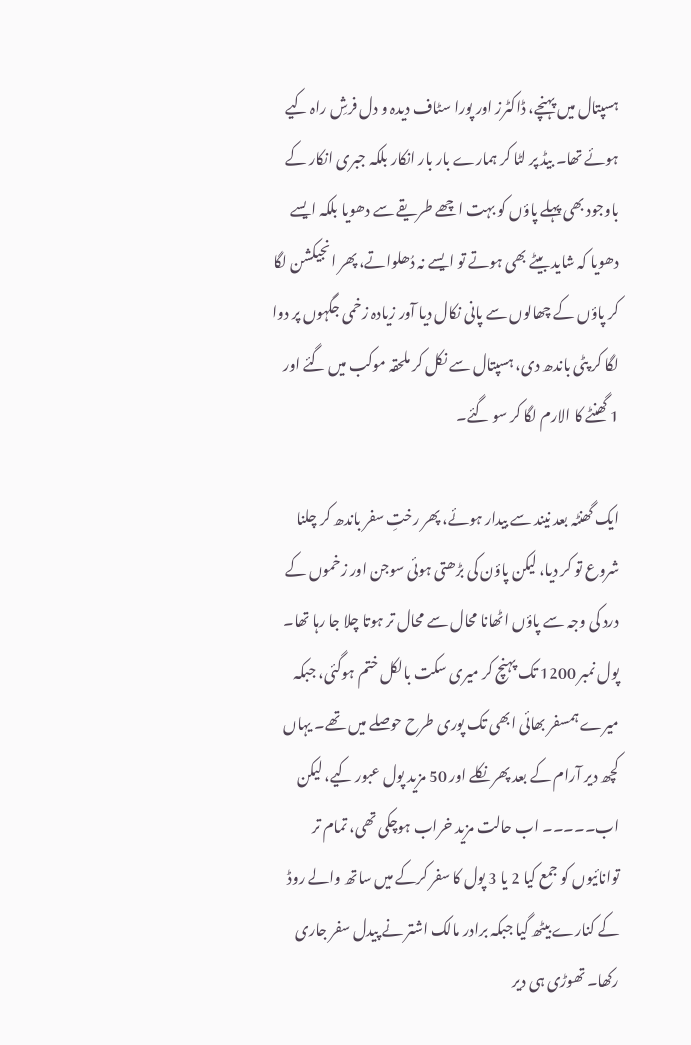ہسپتال میں پہنچے، ڈاکٹرز اور پورا سٹاف دیدہ و دل فرشِ راہ کیے ہوئے تھا۔ بیڈ پر لٹا کر ہمارے بار بار انکار بلکہ جبری انکار کے باوجود بھی پہلے پاؤں کو بہت اچھے طریقے سے دھویا بلکہ ایسے دھویا کہ شاید بیٹے بھی ہوتے تو ایسے نہ دُھلواتے، پھر انجیکشن لگا کر پاؤں کے چھالوں سے پانی نکال دیا آور زیادہ زخمی جگہوں پر دوا لگا کر پٹی باندھ دی، ہسپتال سے نکل کر ملحقہ موکب میں گئے اور 1 گھنٹے کا الارم لگا کر سو گئے۔

ایک گھنٹہ بعد نیند سے بیدار ہوئے، پھر رختِ سفر باندھ کر چلنا شروع تو کر دیا، لیکن پاؤن کی بڑھتی ہوئی سوجن اور زخموں کے درد کی وجہ سے پاؤں اٹھانا محال سے محال تر ہوتا چلا جا رہا تھا۔ پول نمبر 1200 تک پہنچ کر میری سکت بالکل ختم ہوگئی، جبکہ میرے ہمسفر بھائی ابھی تک پوری طرح حوصلے میں تھے۔ یہاں کچھ دیر آرام کے بعد پھر نکلے اور 50 مزید پول عبور کیے، لیکن اب۔۔۔۔۔ اب حالت مزید خراب ہوچکی تھی، تمام تر توانائیوں کو جمع کیا 2 یا 3 پول کا سفر کرکے میں ساتھ والے روڈ کے کنارے بیٹھ گیا جبکہ برادر مالک اشتر نے پیدل سفر جاری رکھا۔ تھوڑی ہی دیر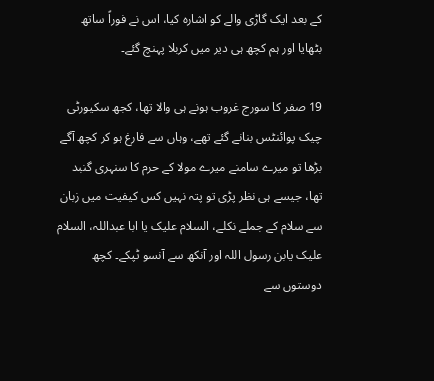کے بعد ایک گاڑی والے کو اشارہ کیا، اس نے فوراً ساتھ بٹھایا اور ہم کچھ ہی دیر میں کربلا پہنچ گئے۔

19 صفر کا سورج غروب ہونے ہی والا تھا، کجھ سکیورٹی چیک پوائنٹس بنانے گئے تھے، وہاں سے فارغ ہو کر کچھ آگے بڑھا تو میرے سامنے میرے مولا کے حرم کا سنہری گنبد تھا، جیسے ہی نظر پڑی تو پتہ نہیں کس کیفیت میں زبان سے سلام کے جملے نکلے، السلام علیک یا ابا عبداللہ، السلام علیک یابن رسول اللہ اور آنکھ سے آنسو ٹپکے۔ کچھ دوستوں سے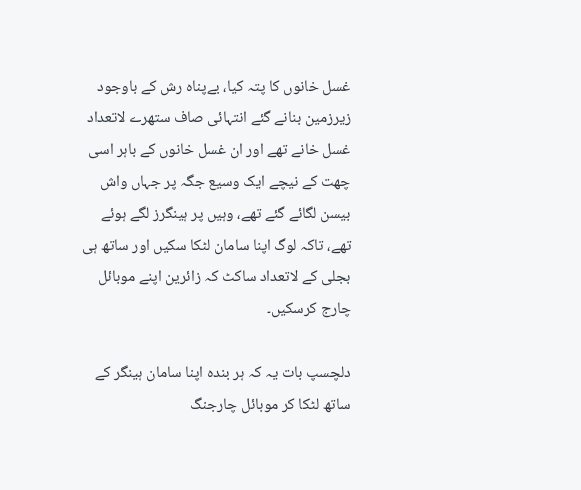غسل خانوں کا پتہ کیا، بےپناہ رش کے باوجود زیرزمین بنانے گئے انتہائی صاف ستھرے لاتعداد غسل خانے تھے اور ان غسل خانوں کے باہر اسی چھت کے نیچے ایک وسیع جگہ پر جہاں واش بیسن لگائے گئے تھے، وہیں پر ہینگرز لگے ہوئے تھے، تاکہ لوگ اپنا سامان لٹکا سکیں اور ساتھ ہی بجلی کے لاتعداد ساکٹ کہ زائرین اپنے موبائل چارج کرسکیں۔

دلچسپ بات یہ کہ ہر بندہ اپنا سامان ہینگر کے ساتھ لٹکا کر موبائل چارجنگ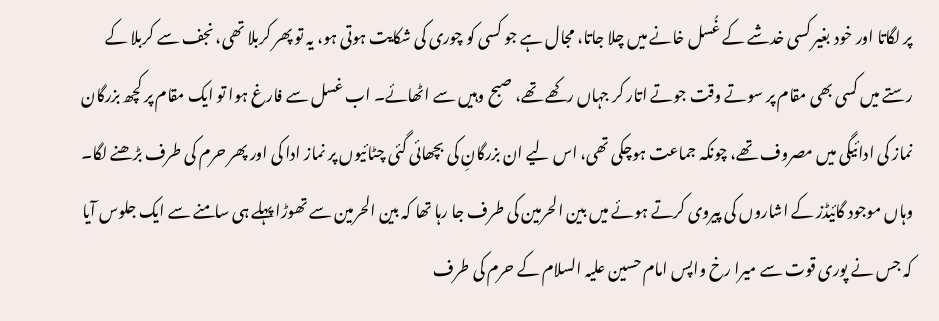پر لگاتا اور خود بغیر کسی خدشے کے غُسل خانے میں چلا جاتا، مجال ہے جو کسی کو چوری کی شکایت ہوتی ہو، یہ تو پھر کربلا تھی، نجف سے کربلا کے رستے میں کسی بھی مقام پر سوتے وقت جوتے اتار کر جہاں رکھے تھے، صبح وہیں سے اٹھائے۔ اب غسل سے فارغ ہوا تو ایک مقام پر کچھ بزرگان نماز کی ادائیگی میں مصروف تھے، چونکہ جماعت ہوچکی تھی، اس لیے ان بزرگانِ کی بچھائی گئی چٹائیوں پر نماز ادا کی اور پھر حرم کی طرف بڑھنے لگا۔ وہاں موجود گائیڈز کے اشاروں کی پیروی کرتے ہوئے میں بین الحرمين کی طرف جا رہا تھا کہ بین الحرمين سے تھوڑا پہلے ہی سامنے سے ایک جلوس آیا کہ جس نے پوری قوت سے میرا رخ واپس امام حسین علیہ السلام کے حرم کی طرف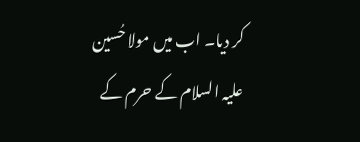کر دیا۔ اب میں مولا حُسین علیہ السلام کے حرم کے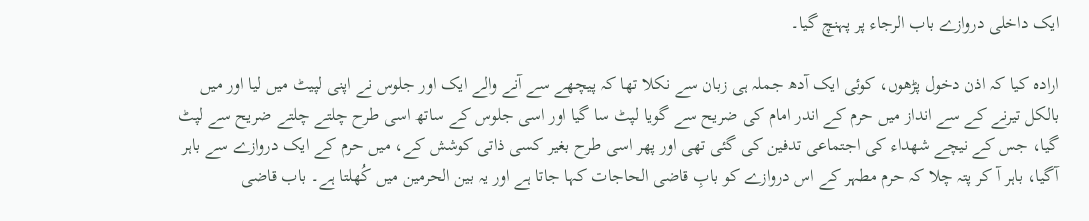ایک داخلی دروازے باب الرجاء پر پہنچ گیا۔

ارادہ کیا کہ اذن دخول پڑھوں، کوئی ایک آدھ جملہ ہی زبان سے نکلا تھا کہ پیچھے سے آنے والے ایک اور جلوس نے اپنی لپیٹ میں لیا اور میں بالکل تیرنے کے سے انداز میں حرم کے اندر امام کی ضریح سے گویا لپٹ سا گیا اور اسی جلوس کے ساتھ اسی طرح چلتے چلتے ضریح سے لپٹ گیا، جس کے نیچے شھداء کی اجتماعی تدفین کی گئی تھی اور پھر اسی طرح بغیر کسی ذاتی کوشش کے، میں حرم کے ایک دروازے سے باہر آگیا، باہر آ کر پتہ چلا کہ حرم مطہر کے اس دروازے کو بابِ قاضی الحاجات کہا جاتا ہے اور یہ بین الحرمين میں کُھلتا ہے۔ باب قاضی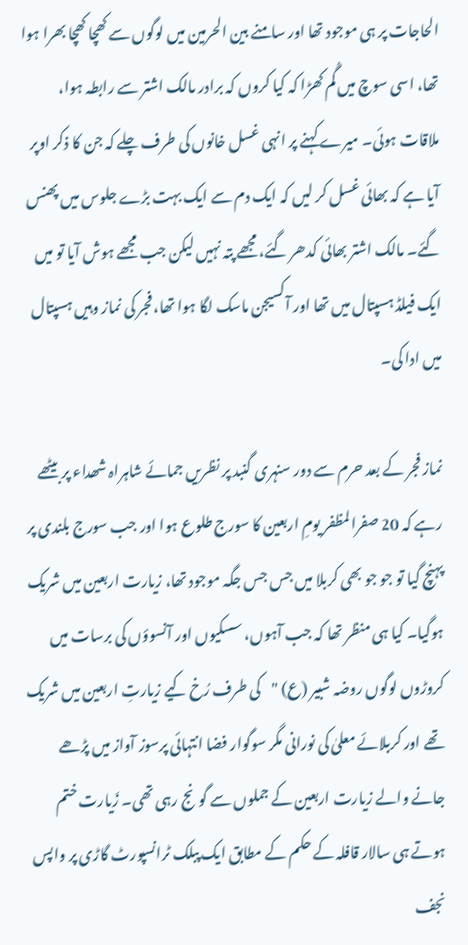الحاجات پر ہی موجود تھا اور سامنے بین الحرمين میں لوگوں سے کھچا کھچا بھرا ہوا تھا، اسی سوچ میں گُم کھڑا کہ کیا کروں کہ برادر مالک اشتر سے رابطہ ہوا، ملاقات ہوئی۔ میرے کہنے پر انہی غسل خانوں کی طرف چلے کہ جن کا ذکر اوپر آیا ہے کہ بھائی غسل کر لیں کہ ایک دم سے ایک بہت بڑے جلوس میں پھنس گئے۔ مالک اشتر بھائی کدھر گئے، مجھے پتہ نہیں لیکن جب مجھے ہوش آیا تو میں ایک فیلڈ ہسپتال میں تھا اور آکسیجن ماسک لگا ہوا تھا، فجر کی نماز وہیں ہسپتال میں ادا کی۔

نماز فجر کے بعد حرم سے دور سنہری گنبد پر نظریں جمائے شاہراہ شھداء پر بیٹھے رہے کہ 20 صفرالمظفر یومِ اربعین کا سورج طلوع ہوا اور جب سورج بلندی پر پہنچ گیا تو جو جو بھی کربلا میں جس جس جگہ موجود تھا، زیارت اربعین میں شریک ہوگیا۔ کیا ہی منظر تھا کہ جب آہوں، سسکیوں اور آنسوؤں کی برسات میں کروڑوں لوگوں روضہ شبیر (ع) "کی طرف رُخ کیے زیارتِ اربعین میں شریک تھے اور کربلائے معلیٰ کی نورانی مگر سوگوار فضا انتہائی پرسوز آواز میں پڑھے جانے والے زیارت اربعین کے جملوں سے گونج رہی تھی۔ زَیارت ختم ہوتے ہی سالار قافلہ کے حکم کے مطابق ایک پبلک ٹرانسپورٹ گاڑی پر واپس نجف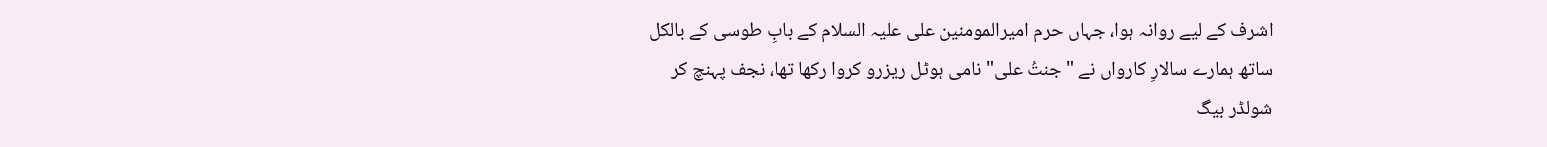اشرف کے لیے روانہ ہوا، جہاں حرم امیرالمومنین علی علیہ السلام کے بابِ طوسی کے بالکل ساتھ ہمارے سالارِ کارواں نے "جنتُ علی" نامی ہوٹل ریزرو کروا رکھا تھا، نجف پہنچ کر شولڈر بیگ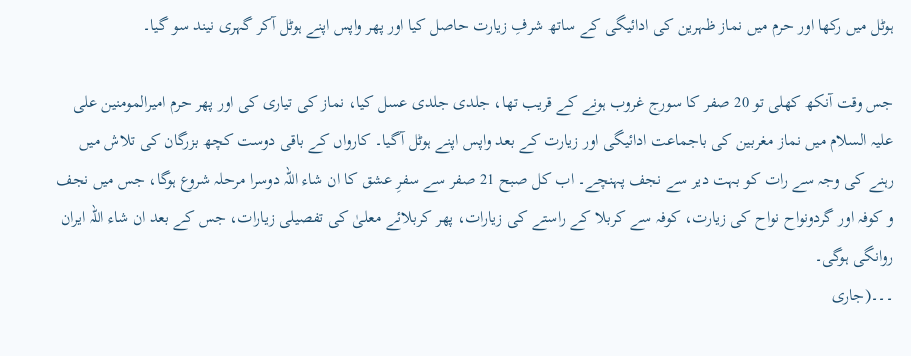ہوٹل میں رکھا اور حرم میں نماز ظہرین کی ادائیگی کے ساتھ شرفِ زیارت حاصل کیا اور پھر واپس اپنے ہوٹل آکر گہری نیند سو گیا۔

جس وقت آنکھ کھلی تو 20 صفر کا سورج غروب ہونے کے قریب تھا، جلدی جلدی عسل کیا، نماز کی تیاری کی اور پھر حرم امیرالمومنین علی علیہ السلام میں نماز مغربین کی باجماعت ادائیگی اور زیارت کے بعد واپس اپنے ہوٹل آگیا۔ کارواں کے باقی دوست کچھ بزرگان کی تلاش میں رہنے کی وجہ سے رات کو بہت دیر سے نجف پہنچے۔ اب کل صبح 21 صفر سے سفرِ عشق کا ان شاء اللہ دوسرا مرحلہ شروع ہوگا، جس میں نجف و کوفہ اور گردونواح نواح کی زیارت، کوفہ سے کربلا کے راستے کی زیارات، پھر کربلائے معلیٰ کی تفصیلی زیارات، جس کے بعد ان شاء اللہ ایران روانگی ہوگی۔
۔۔۔(جاری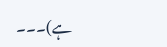ہے)۔۔۔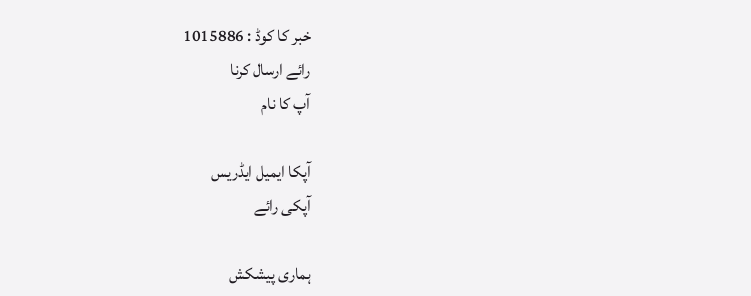خبر کا کوڈ : 1015886
رائے ارسال کرنا
آپ کا نام

آپکا ایمیل ایڈریس
آپکی رائے

ہماری پیشکش